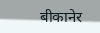बीकानेर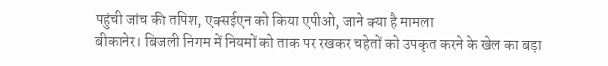पहुंची जांच की तपिश, एक्सईएन को किया एपीओ, जाने क्या है मामला
बीकानेर। बिजली निगम में नियमों को ताक पर रखकर चहेतों को उपकृत करने के खेल का बड़ा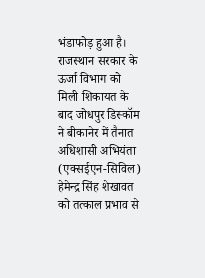भंडाफोड़ हुआ है। राजस्थान सरकार के ऊर्जा विभाग को मिली शिकायत के बाद जोधपुर डिस्कॉम ने बीकानेर में तैनात अधिशासी अभियंता (एक्सईएन-सिविल) हेमेन्द्र सिंह शेखावत को तत्काल प्रभाव से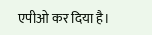एपीओ कर दिया है।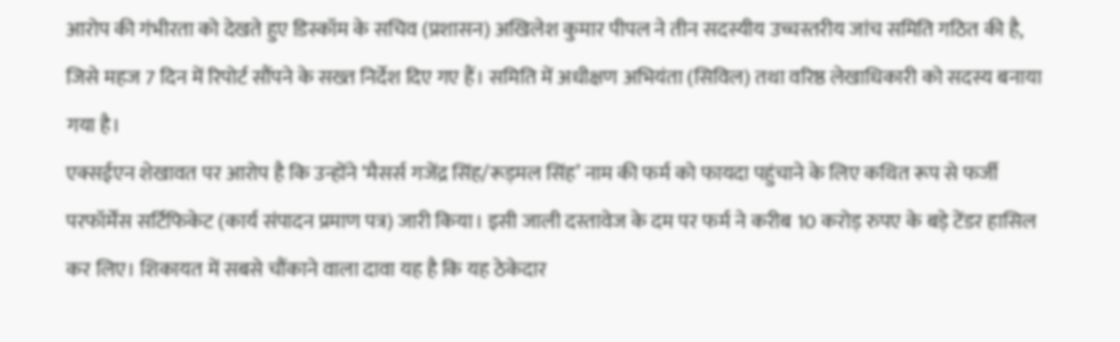आरोप की गंभीरता को देखते हुए डिस्कॉम के सचिव (प्रशासन) अखिलेश कुमार पीपल ने तीन सदस्यीय उच्चस्तरीय जांच समिति गठित की है, जिसे महज 7 दिन में रिपोर्ट सौंपने के सख्त निर्देश दिए गए हैं। समिति में अधीक्षण अभियंता (सिविल) तथा वरिष्ठ लेखाधिकारी को सदस्य बनाया गया है।
एक्सईएन शेखावत पर आरोप है कि उन्होंने ‘मैसर्स गजेंद्र सिंह/रूड़मल सिंह’ नाम की फर्म को फायदा पहुंचाने के लिए कथित रूप से फर्जी परफॉर्मेंस सर्टिफिकेट (कार्य संपादन प्रमाण पत्र) जारी किया। इसी जाली दस्तावेज के दम पर फर्म ने करीब 10 करोड़ रुपए के बड़े टेंडर हासिल कर लिए। शिकायत में सबसे चौंकाने वाला दावा यह है कि यह ठेकेदार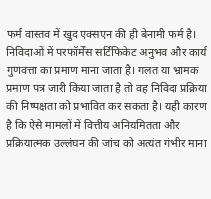फर्म वास्तव में खुद एक्सएन की ही बेनामी फर्म है।
निविदाओं में परफॉर्मेंस सर्टिफिकेट अनुभव और कार्य गुणवत्ता का प्रमाण माना जाता है। गलत या भ्रामक प्रमाण पत्र जारी किया जाता है तो वह निविदा प्रक्रिया की निष्पक्षता को प्रभावित कर सकता है। यही कारण है कि ऐसे मामलों में वित्तीय अनियमितता और प्रक्रियात्मक उल्लंघन की जांच को अत्यंत गंभीर माना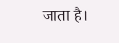जाता है।